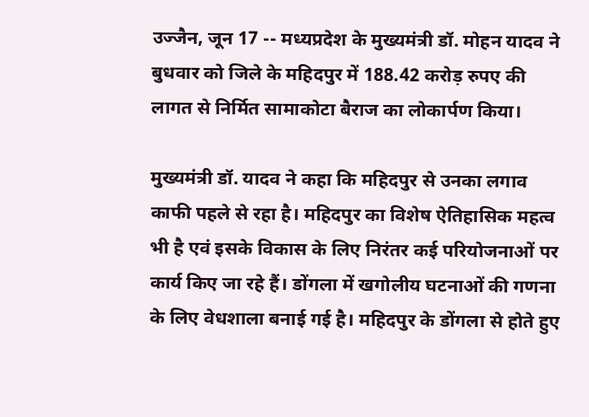उज्जैन, जून 17 -- मध्यप्रदेश के मुख्यमंत्री डॉ. मोहन यादव ने बुधवार को जिले के महिदपुर में 188.42 करोड़ रुपए की लागत से निर्मित सामाकोटा बैराज का लोकार्पण किया।

मुख्यमंत्री डॉ. यादव ने कहा कि महिदपुर से उनका लगाव काफी पहले से रहा है। महिदपुर का विशेष ऐतिहासिक महत्व भी है एवं इसके विकास के लिए निरंतर कई परियोजनाओं पर कार्य किए जा रहे हैं। डोंगला में खगोलीय घटनाओं की गणना के लिए वेधशाला बनाई गई है। महिदपुर के डोंगला से होते हुए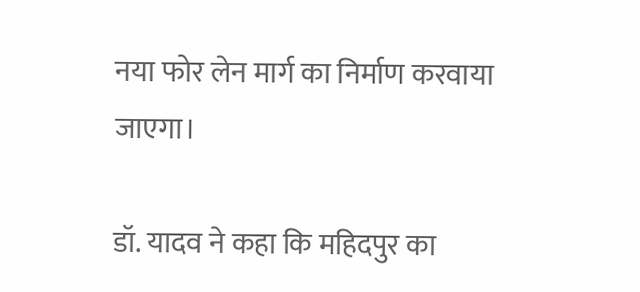नया फोर लेन मार्ग का निर्माण करवाया जाएगा।

डॉ. यादव ने कहा कि महिदपुर का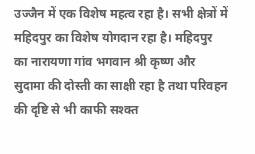उज्जैन में एक विशेष महत्व रहा है। सभी क्षेत्रों में महिदपुर का विशेष योगदान रहा है। महिदपुर का नारायणा गांव भगवान श्री कृष्ण और सुदामा की दोस्ती का साक्षी रहा है तथा परिवहन की दृष्टि से भी काफी सश्क्त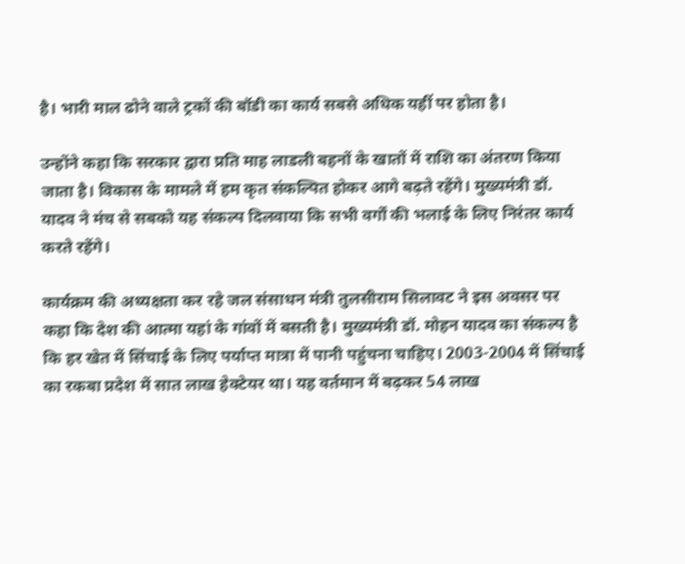है। भारी माल ढोने वाले ट्रकों की बॉडी का कार्य सबसे अधिक यहीं पर होता है।

उन्होंने कहा कि सरकार द्वारा प्रति माह लाडली बहनों के खातों में राशि का अंतरण किया जाता है। विकास के मामले में हम कृत संकल्पित होकर आगे बढ़ते रहेंगे। मुख्यमंत्री डॉ. यादव ने मंच से सबको यह संकल्प दिलवाया कि सभी वर्गों की भलाई के लिए निरंतर कार्य करते रहेंगे।

कार्यक्रम की अध्यक्षता कर रहे जल संसाधन मंत्री तुलसीराम सिलावट ने इस अवसर पर कहा कि देश की आत्मा यहां के गांवों में बसती है। मुख्यमंत्री डॉ. मोहन यादव का संकल्प है कि हर खेत में सिंचाई के लिए पर्याप्त मात्रा में पानी पहुंचना चाहिए। 2003-2004 में सिंचाई का रकबा प्रदेश में सात लाख हेक्टेयर था। यह वर्तमान में बढ़कर 54 लाख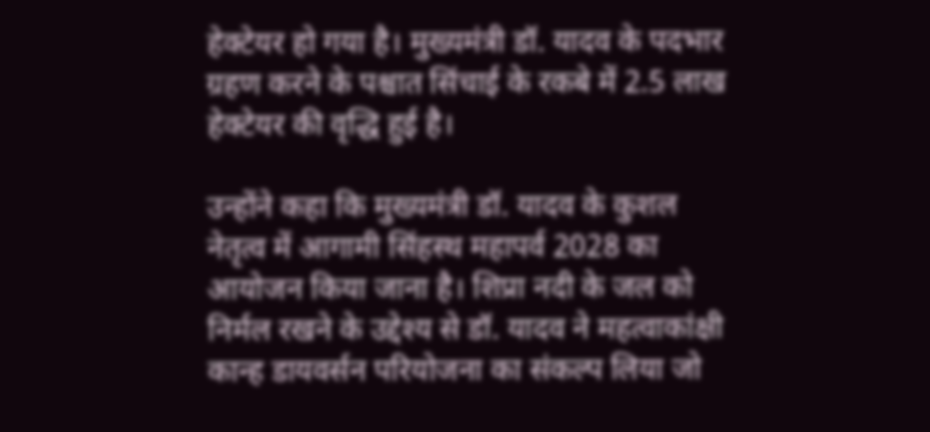हेक्टेयर हो गया है। मुख्यमंत्री डॉ. यादव के पदभार ग्रहण करने के पश्चात सिंचाई के रकबे में 2.5 लाख हेक्टेयर की वृद्धि हुई है।

उन्होंने कहा कि मुख्यमंत्री डॉ. यादव के कुशल नेतृत्व में आगामी सिंहस्थ महापर्व 2028 का आयोजन किया जाना है। शिप्रा नदी के जल को निर्मल रखने के उद्देश्य से डॉ. यादव ने महत्वाकांक्षी कान्ह डायवर्सन परियोजना का संकल्प लिया जो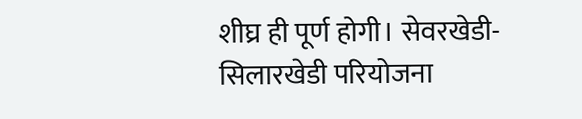शीघ्र ही पूर्ण होगी। सेवरखेडी- सिलारखेडी परियोजना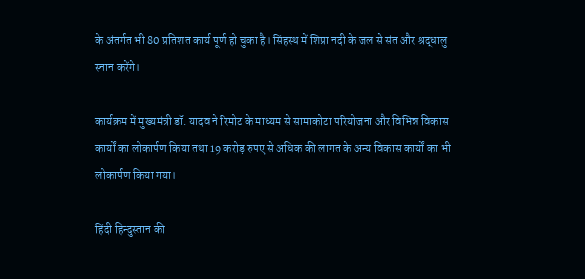के अंतर्गत भी 80 प्रतिशत कार्य पूर्ण हो चुका है। सिंहस्थ में शिप्रा नदी के जल से संत और श्रद्धालु स्नान करेंगे।

कार्यक्रम में मुख्यमंत्री डॉ. यादव ने रिमोट के माध्यम से सामाकोटा परियोजना और विभिन्न विकास कार्यों का लोकार्पण किया तथा 19 करोड़ रुपए से अधिक की लागत के अन्य विकास कार्यों का भी लोकार्पण किया गया।

हिंदी हिन्दुस्तान की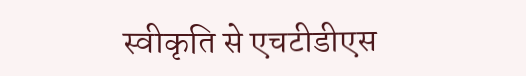स्वीकृति से एचटीडीएस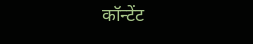कॉन्टेंट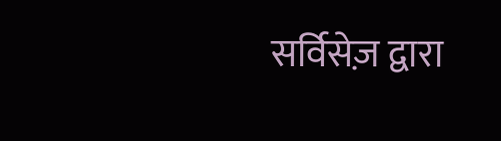सर्विसेज़ द्वारा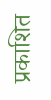प्रकाशित